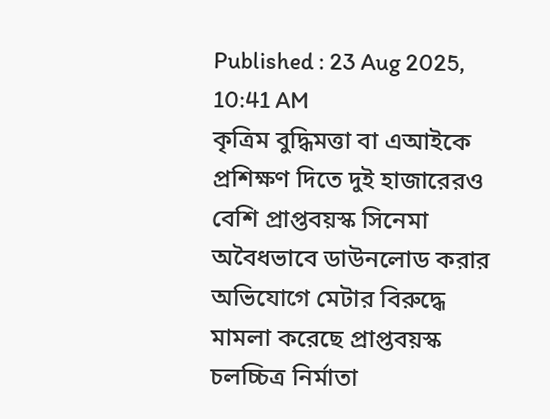Published : 23 Aug 2025, 10:41 AM
কৃত্রিম বুদ্ধিমত্তা বা এআইকে প্রশিক্ষণ দিতে দুই হাজারেরও বেশি প্রাপ্তবয়স্ক সিনেমা অবৈধভাবে ডাউনলোড করার অভিযোগে মেটার বিরুদ্ধে মামলা করেছে প্রাপ্তবয়স্ক চলচ্চিত্র নির্মাতা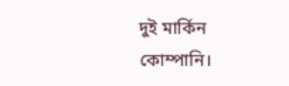দুই মার্কিন কোম্পানি।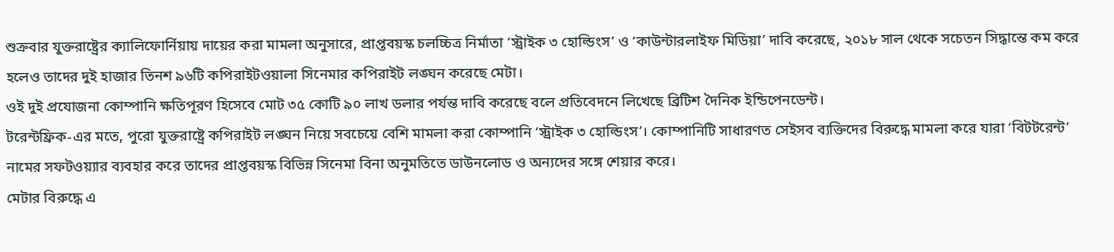শুক্রবার যুক্তরাষ্ট্রের ক্যালিফোর্নিয়ায় দায়ের করা মামলা অনুসারে, প্রাপ্তবয়স্ক চলচ্চিত্র নির্মাতা ‘স্ট্রাইক ৩ হোল্ডিংস’ ও ‘কাউন্টারলাইফ মিডিয়া’ দাবি করেছে, ২০১৮ সাল থেকে সচেতন সিদ্ধান্তে কম করে হলেও তাদের দুই হাজার তিনশ ৯৬টি কপিরাইটওয়ালা সিনেমার কপিরাইট লঙ্ঘন করেছে মেটা।
ওই দুই প্রযোজনা কোম্পানি ক্ষতিপূরণ হিসেবে মোট ৩৫ কোটি ৯০ লাখ ডলার পর্যন্ত দাবি করেছে বলে প্রতিবেদনে লিখেছে ব্রিটিশ দৈনিক ইন্ডিপেনডেন্ট।
টরেন্টফ্রিক-এর মতে, পুরো যুক্তরাষ্ট্রে কপিরাইট লঙ্ঘন নিয়ে সবচেয়ে বেশি মামলা করা কোম্পানি ‘স্ট্রাইক ৩ হোল্ডিংস’। কোম্পানিটি সাধারণত সেইসব ব্যক্তিদের বিরুদ্ধে মামলা করে যারা ‘বিটটরেন্ট’ নামের সফটওয়্যার ব্যবহার করে তাদের প্রাপ্তবয়স্ক বিভিন্ন সিনেমা বিনা অনুমতিতে ডাউনলোড ও অন্যদের সঙ্গে শেয়ার করে।
মেটার বিরুদ্ধে এ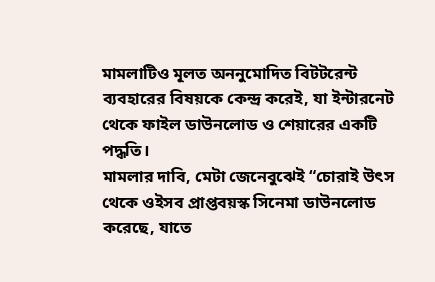মামলাটিও মূলত অননুমোদিত বিটটরেন্ট ব্যবহারের বিষয়কে কেন্দ্র করেই, যা ইন্টারনেট থেকে ফাইল ডাউনলোড ও শেয়ারের একটি পদ্ধতি।
মামলার দাবি, মেটা জেনেবুঝেই “চোরাই উৎস থেকে ওইসব প্রাপ্তবয়স্ক সিনেমা ডাউনলোড করেছে, যাতে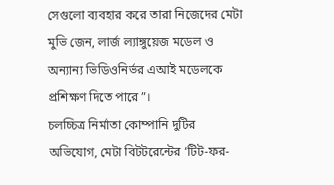সেগুলো ব্যবহার করে তারা নিজেদের মেটা মুভি জেন, লার্জ ল্যাঙ্গুয়েজ মডেল ও অন্যান্য ভিডিওনির্ভর এআই মডেলকে প্রশিক্ষণ দিতে পারে”।
চলচ্চিত্র নির্মাতা কোম্পানি দুটির অভিযোগ, মেটা বিটটরেন্টের ‘টিট-ফর-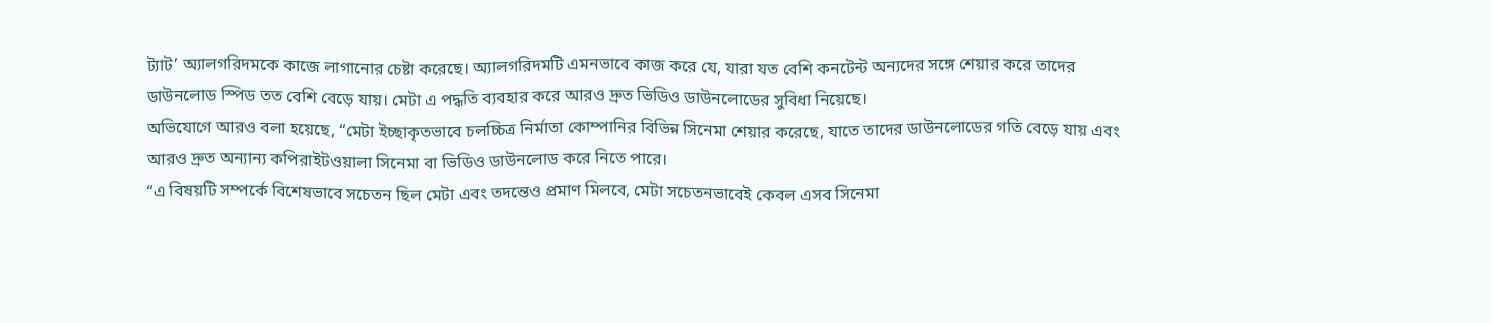ট্যাট’ অ্যালগরিদমকে কাজে লাগানোর চেষ্টা করেছে। অ্যালগরিদমটি এমনভাবে কাজ করে যে, যারা যত বেশি কনটেন্ট অন্যদের সঙ্গে শেয়ার করে তাদের ডাউনলোড স্পিড তত বেশি বেড়ে যায়। মেটা এ পদ্ধতি ব্যবহার করে আরও দ্রুত ভিডিও ডাউনলোডের সুবিধা নিয়েছে।
অভিযোগে আরও বলা হয়েছে, “মেটা ইচ্ছাকৃতভাবে চলচ্চিত্র নির্মাতা কোম্পানির বিভিন্ন সিনেমা শেয়ার করেছে, যাতে তাদের ডাউনলোডের গতি বেড়ে যায় এবং আরও দ্রুত অন্যান্য কপিরাইটওয়ালা সিনেমা বা ভিডিও ডাউনলোড করে নিতে পারে।
“এ বিষয়টি সম্পর্কে বিশেষভাবে সচেতন ছিল মেটা এবং তদন্তেও প্রমাণ মিলবে, মেটা সচেতনভাবেই কেবল এসব সিনেমা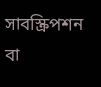সাবস্ক্রিপশন বা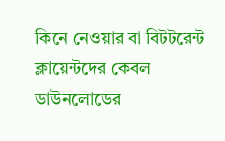কিনে নেওয়ার বা বিটটরেন্ট ক্লায়েন্টদের কেবল ডাউনলোডের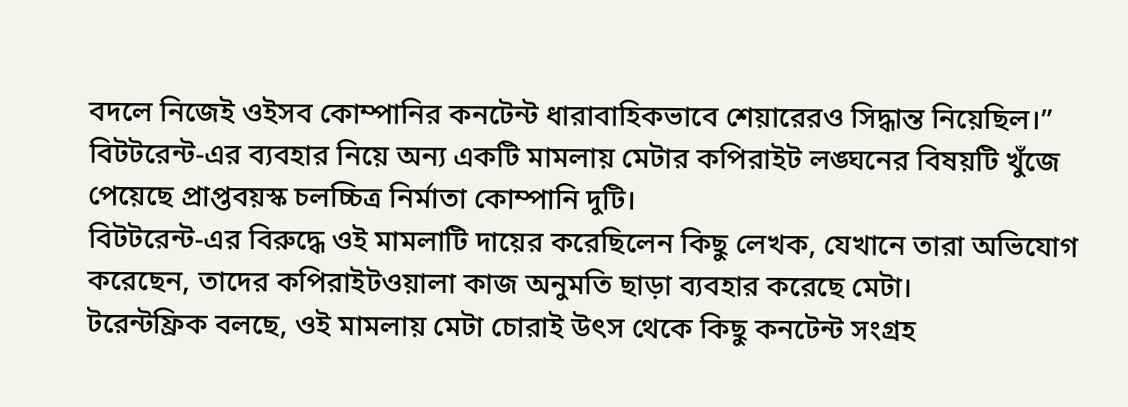বদলে নিজেই ওইসব কোম্পানির কনটেন্ট ধারাবাহিকভাবে শেয়ারেরও সিদ্ধান্ত নিয়েছিল।”
বিটটরেন্ট-এর ব্যবহার নিয়ে অন্য একটি মামলায় মেটার কপিরাইট লঙ্ঘনের বিষয়টি খুঁজে পেয়েছে প্রাপ্তবয়স্ক চলচ্চিত্র নির্মাতা কোম্পানি দুটি।
বিটটরেন্ট-এর বিরুদ্ধে ওই মামলাটি দায়ের করেছিলেন কিছু লেখক, যেখানে তারা অভিযোগ করেছেন, তাদের কপিরাইটওয়ালা কাজ অনুমতি ছাড়া ব্যবহার করেছে মেটা।
টরেন্টফ্রিক বলছে, ওই মামলায় মেটা চোরাই উৎস থেকে কিছু কনটেন্ট সংগ্রহ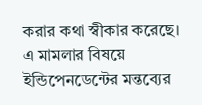করার কথা স্বীকার করেছে।
এ মামলার বিষয়ে ইন্ডিপেনডেন্টের মন্তব্যের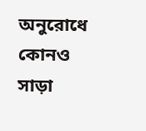অনুরোধে কোনও সাড়া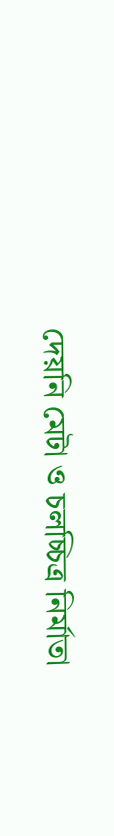দেয়নি মেটা ও চলচ্চিত্র নির্মাতা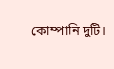কোম্পানি দুটি।